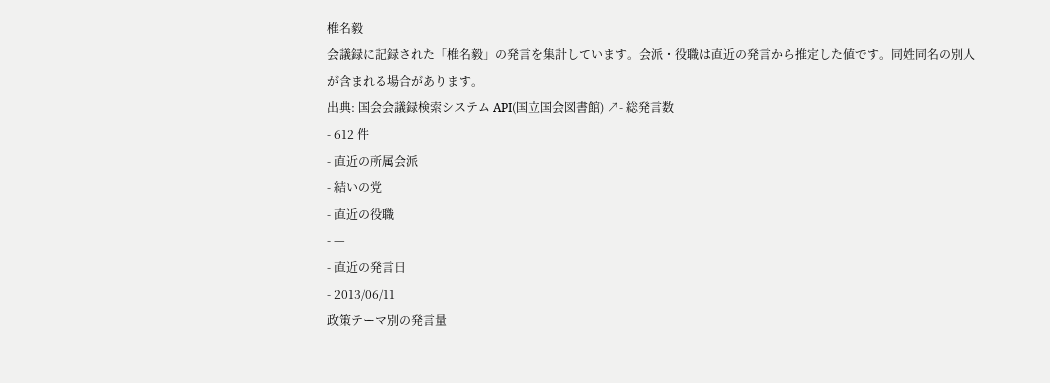椎名毅
会議録に記録された「椎名毅」の発言を集計しています。会派・役職は直近の発言から推定した値です。同姓同名の別人が含まれる場合があります。
出典: 国会会議録検索システム API(国立国会図書館) ↗- 総発言数
- 612 件
- 直近の所属会派
- 結いの党
- 直近の役職
- —
- 直近の発言日
- 2013/06/11
政策テーマ別の発言量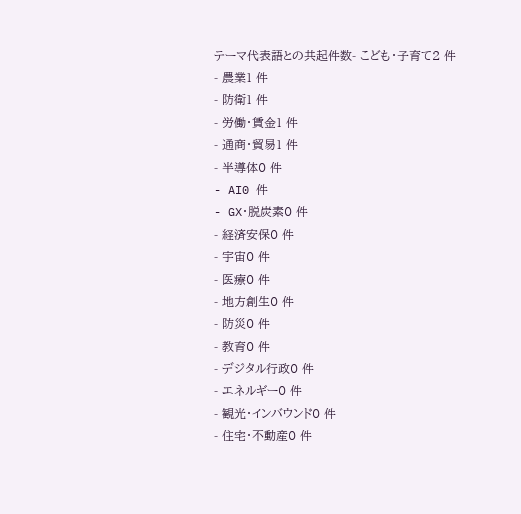テーマ代表語との共起件数- こども・子育て2 件
- 農業1 件
- 防衛1 件
- 労働・賃金1 件
- 通商・貿易1 件
- 半導体0 件
- AI0 件
- GX・脱炭素0 件
- 経済安保0 件
- 宇宙0 件
- 医療0 件
- 地方創生0 件
- 防災0 件
- 教育0 件
- デジタル行政0 件
- エネルギー0 件
- 観光・インバウンド0 件
- 住宅・不動産0 件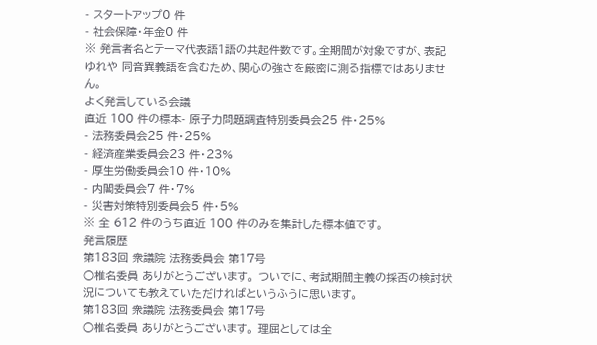- スタートアップ0 件
- 社会保障・年金0 件
※ 発言者名とテーマ代表語1語の共起件数です。全期間が対象ですが、表記ゆれや 同音異義語を含むため、関心の強さを厳密に測る指標ではありません。
よく発言している会議
直近 100 件の標本- 原子力問題調査特別委員会25 件・25%
- 法務委員会25 件・25%
- 経済産業委員会23 件・23%
- 厚生労働委員会10 件・10%
- 内閣委員会7 件・7%
- 災害対策特別委員会5 件・5%
※ 全 612 件のうち直近 100 件のみを集計した標本値です。
発言履歴
第183回 衆議院 法務委員会 第17号
○椎名委員 ありがとうございます。 ついでに、考試期間主義の採否の検討状況についても教えていただければというふうに思います。
第183回 衆議院 法務委員会 第17号
○椎名委員 ありがとうございます。 理屈としては全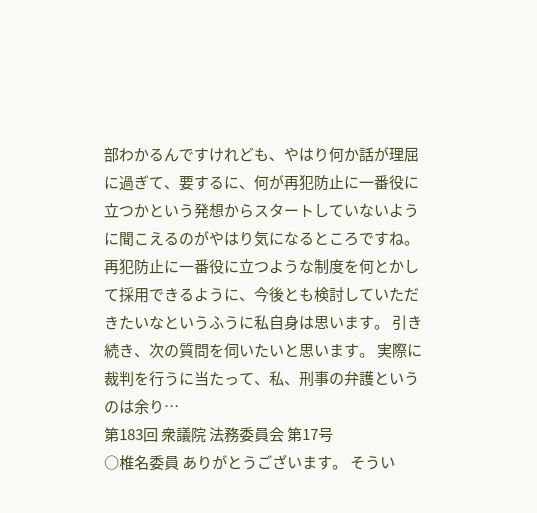部わかるんですけれども、やはり何か話が理屈に過ぎて、要するに、何が再犯防止に一番役に立つかという発想からスタートしていないように聞こえるのがやはり気になるところですね。再犯防止に一番役に立つような制度を何とかして採用できるように、今後とも検討していただきたいなというふうに私自身は思います。 引き続き、次の質問を伺いたいと思います。 実際に裁判を行うに当たって、私、刑事の弁護というのは余り…
第183回 衆議院 法務委員会 第17号
○椎名委員 ありがとうございます。 そうい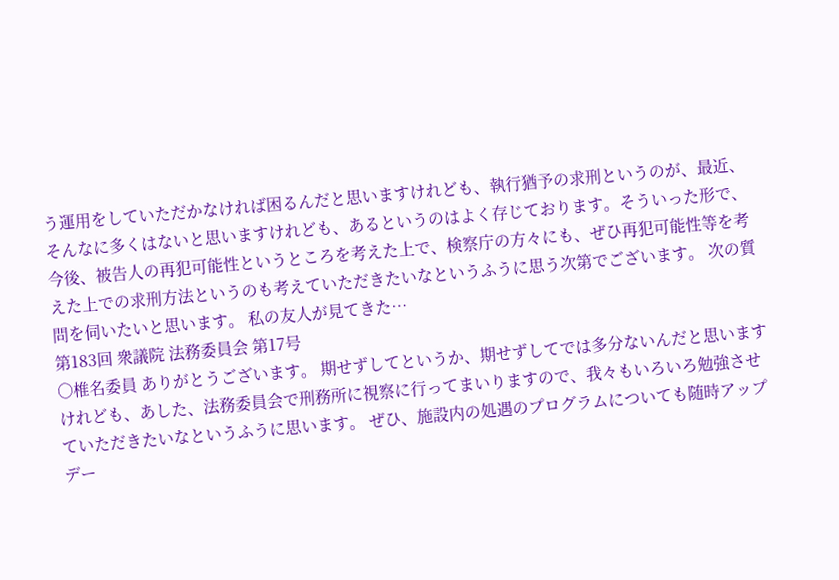う運用をしていただかなければ困るんだと思いますけれども、執行猶予の求刑というのが、最近、そんなに多くはないと思いますけれども、あるというのはよく存じております。そういった形で、今後、被告人の再犯可能性というところを考えた上で、検察庁の方々にも、ぜひ再犯可能性等を考えた上での求刑方法というのも考えていただきたいなというふうに思う次第でございます。 次の質問を伺いたいと思います。 私の友人が見てきた…
第183回 衆議院 法務委員会 第17号
○椎名委員 ありがとうございます。 期せずしてというか、期せずしてでは多分ないんだと思いますけれども、あした、法務委員会で刑務所に視察に行ってまいりますので、我々もいろいろ勉強させていただきたいなというふうに思います。 ぜひ、施設内の処遇のプログラムについても随時アップデー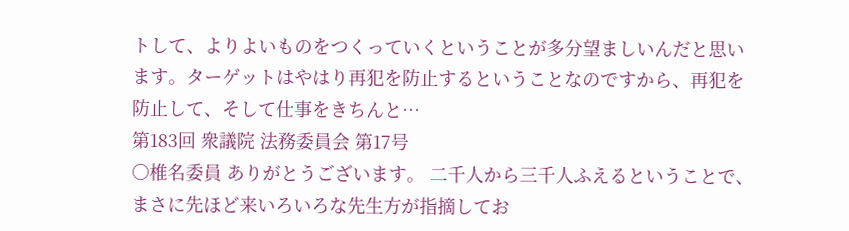トして、よりよいものをつくっていくということが多分望ましいんだと思います。ターゲットはやはり再犯を防止するということなのですから、再犯を防止して、そして仕事をきちんと…
第183回 衆議院 法務委員会 第17号
○椎名委員 ありがとうございます。 二千人から三千人ふえるということで、まさに先ほど来いろいろな先生方が指摘してお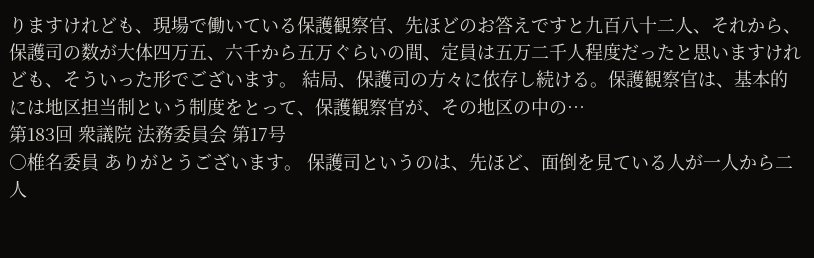りますけれども、現場で働いている保護観察官、先ほどのお答えですと九百八十二人、それから、保護司の数が大体四万五、六千から五万ぐらいの間、定員は五万二千人程度だったと思いますけれども、そういった形でございます。 結局、保護司の方々に依存し続ける。保護観察官は、基本的には地区担当制という制度をとって、保護観察官が、その地区の中の…
第183回 衆議院 法務委員会 第17号
○椎名委員 ありがとうございます。 保護司というのは、先ほど、面倒を見ている人が一人から二人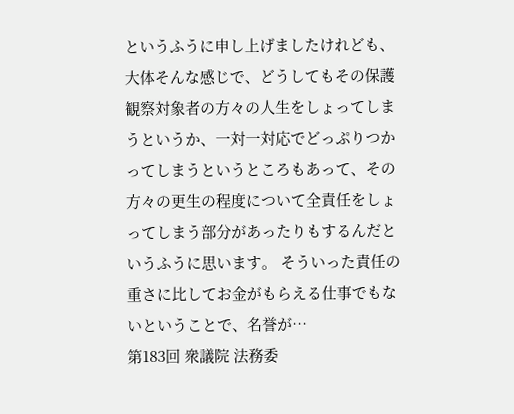というふうに申し上げましたけれども、大体そんな感じで、どうしてもその保護観察対象者の方々の人生をしょってしまうというか、一対一対応でどっぷりつかってしまうというところもあって、その方々の更生の程度について全責任をしょってしまう部分があったりもするんだというふうに思います。 そういった責任の重さに比してお金がもらえる仕事でもないということで、名誉が…
第183回 衆議院 法務委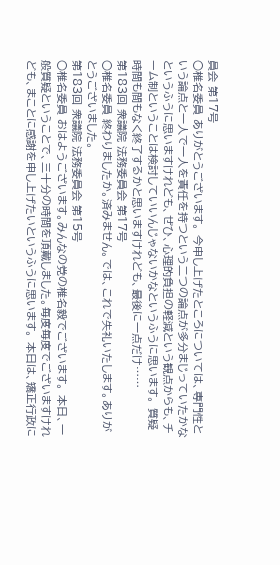員会 第17号
○椎名委員 ありがとうございます。 今申し上げたところについては、専門性という論点と一人で一人を責任を持つという二つの論点が多分まじっていたかなというふうに思いますけれども、ぜひ、心理的負担の軽減という観点からも、チーム制ということは検討していいんじゃないかなというふうに思います。 質疑時間も間もなく終了するかと思いますけれども、最後に一点だけ……
第183回 衆議院 法務委員会 第17号
○椎名委員 終わりましたか。済みません。では、これで失礼いたします。ありがとうございました。
第183回 衆議院 法務委員会 第15号
○椎名委員 おはようございます。みんなの党の椎名毅でございます。 本日、一般質疑ということで、三十分の時間を頂戴しました。毎度毎度でございますけれども、まことに感謝を申し上げたいというふうに思います。 本日は、矯正行政に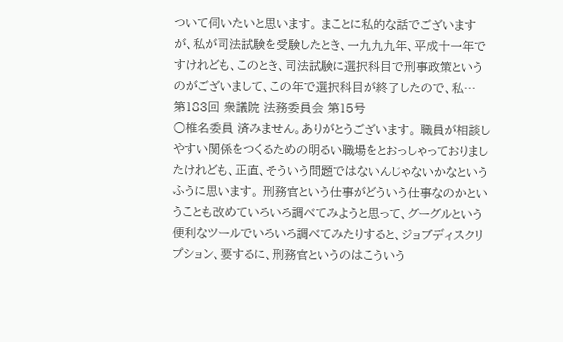ついて伺いたいと思います。 まことに私的な話でございますが、私が司法試験を受験したとき、一九九九年、平成十一年ですけれども、このとき、司法試験に選択科目で刑事政策というのがございまして、この年で選択科目が終了したので、私…
第183回 衆議院 法務委員会 第15号
○椎名委員 済みません。ありがとうございます。 職員が相談しやすい関係をつくるための明るい職場をとおっしゃっておりましたけれども、正直、そういう問題ではないんじゃないかなというふうに思います。 刑務官という仕事がどういう仕事なのかということも改めていろいろ調べてみようと思って、グーグルという便利なツールでいろいろ調べてみたりすると、ジョブディスクリプション、要するに、刑務官というのはこういう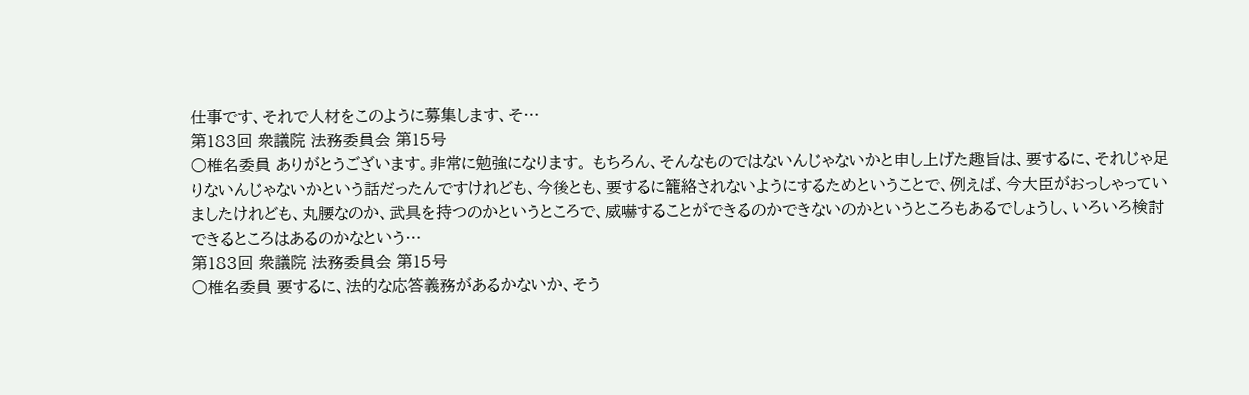仕事です、それで人材をこのように募集します、そ…
第183回 衆議院 法務委員会 第15号
○椎名委員 ありがとうございます。非常に勉強になります。 もちろん、そんなものではないんじゃないかと申し上げた趣旨は、要するに、それじゃ足りないんじゃないかという話だったんですけれども、今後とも、要するに籠絡されないようにするためということで、例えば、今大臣がおっしゃっていましたけれども、丸腰なのか、武具を持つのかというところで、威嚇することができるのかできないのかというところもあるでしょうし、いろいろ検討できるところはあるのかなという…
第183回 衆議院 法務委員会 第15号
○椎名委員 要するに、法的な応答義務があるかないか、そう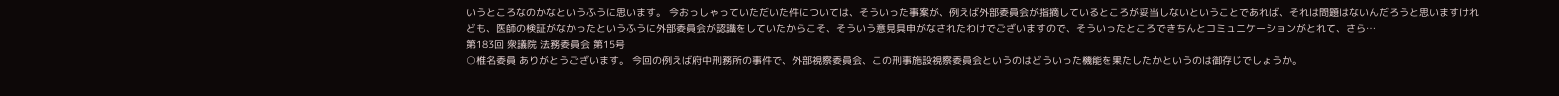いうところなのかなというふうに思います。 今おっしゃっていただいた件については、そういった事案が、例えば外部委員会が指摘しているところが妥当しないということであれば、それは問題はないんだろうと思いますけれども、医師の検証がなかったというふうに外部委員会が認識をしていたからこそ、そういう意見具申がなされたわけでございますので、そういったところできちんとコミュニケーションがとれて、さら…
第183回 衆議院 法務委員会 第15号
○椎名委員 ありがとうございます。 今回の例えば府中刑務所の事件で、外部視察委員会、この刑事施設視察委員会というのはどういった機能を果たしたかというのは御存じでしょうか。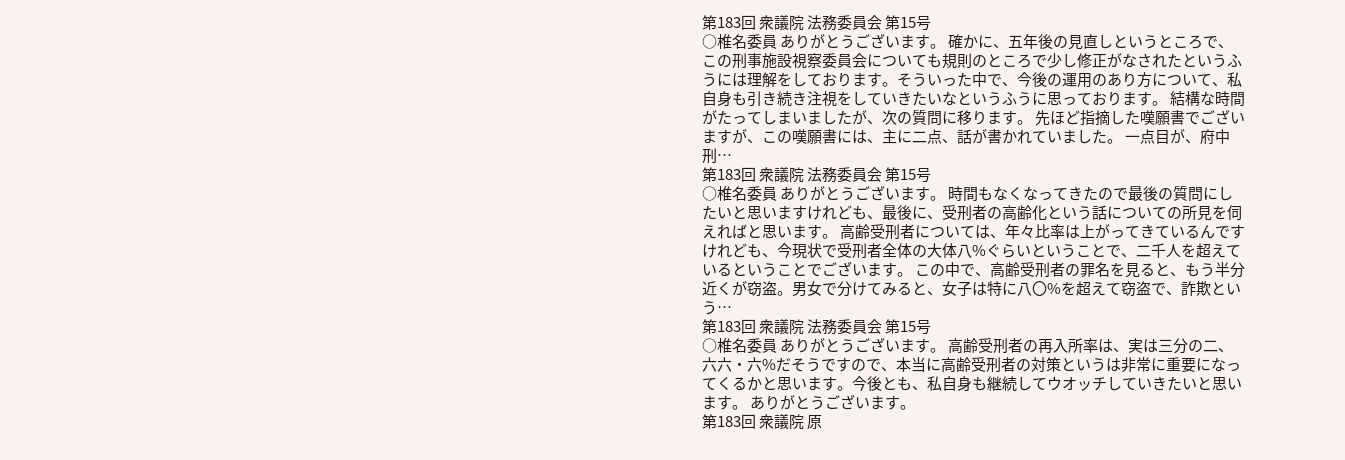第183回 衆議院 法務委員会 第15号
○椎名委員 ありがとうございます。 確かに、五年後の見直しというところで、この刑事施設視察委員会についても規則のところで少し修正がなされたというふうには理解をしております。そういった中で、今後の運用のあり方について、私自身も引き続き注視をしていきたいなというふうに思っております。 結構な時間がたってしまいましたが、次の質問に移ります。 先ほど指摘した嘆願書でございますが、この嘆願書には、主に二点、話が書かれていました。 一点目が、府中刑…
第183回 衆議院 法務委員会 第15号
○椎名委員 ありがとうございます。 時間もなくなってきたので最後の質問にしたいと思いますけれども、最後に、受刑者の高齢化という話についての所見を伺えればと思います。 高齢受刑者については、年々比率は上がってきているんですけれども、今現状で受刑者全体の大体八%ぐらいということで、二千人を超えているということでございます。 この中で、高齢受刑者の罪名を見ると、もう半分近くが窃盗。男女で分けてみると、女子は特に八〇%を超えて窃盗で、詐欺という…
第183回 衆議院 法務委員会 第15号
○椎名委員 ありがとうございます。 高齢受刑者の再入所率は、実は三分の二、六六・六%だそうですので、本当に高齢受刑者の対策というは非常に重要になってくるかと思います。今後とも、私自身も継続してウオッチしていきたいと思います。 ありがとうございます。
第183回 衆議院 原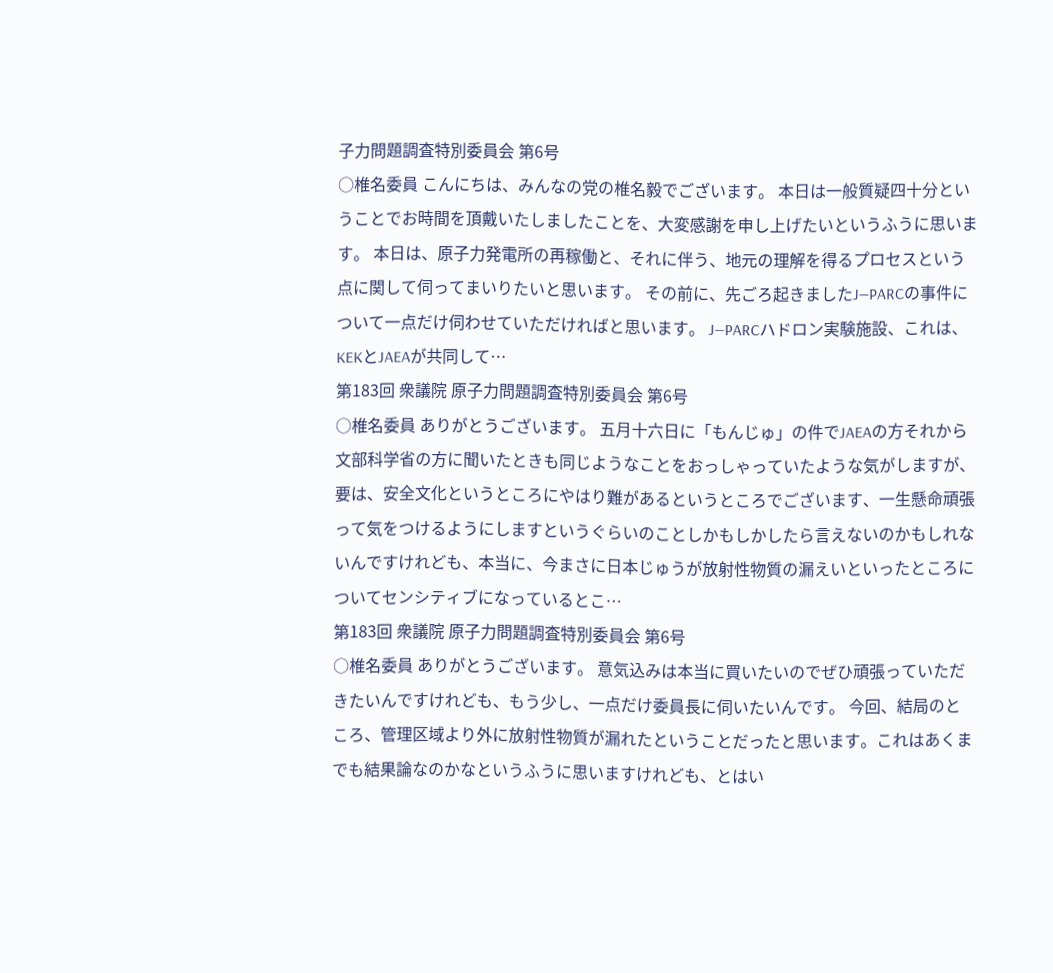子力問題調査特別委員会 第6号
○椎名委員 こんにちは、みんなの党の椎名毅でございます。 本日は一般質疑四十分ということでお時間を頂戴いたしましたことを、大変感謝を申し上げたいというふうに思います。 本日は、原子力発電所の再稼働と、それに伴う、地元の理解を得るプロセスという点に関して伺ってまいりたいと思います。 その前に、先ごろ起きましたJ—PARCの事件について一点だけ伺わせていただければと思います。 J—PARCハドロン実験施設、これは、KEKとJAEAが共同して…
第183回 衆議院 原子力問題調査特別委員会 第6号
○椎名委員 ありがとうございます。 五月十六日に「もんじゅ」の件でJAEAの方それから文部科学省の方に聞いたときも同じようなことをおっしゃっていたような気がしますが、要は、安全文化というところにやはり難があるというところでございます、一生懸命頑張って気をつけるようにしますというぐらいのことしかもしかしたら言えないのかもしれないんですけれども、本当に、今まさに日本じゅうが放射性物質の漏えいといったところについてセンシティブになっているとこ…
第183回 衆議院 原子力問題調査特別委員会 第6号
○椎名委員 ありがとうございます。 意気込みは本当に買いたいのでぜひ頑張っていただきたいんですけれども、もう少し、一点だけ委員長に伺いたいんです。 今回、結局のところ、管理区域より外に放射性物質が漏れたということだったと思います。これはあくまでも結果論なのかなというふうに思いますけれども、とはい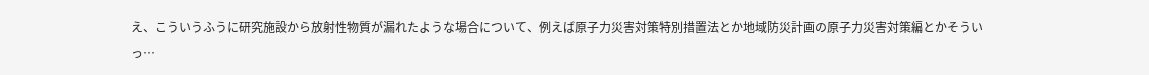え、こういうふうに研究施設から放射性物質が漏れたような場合について、例えば原子力災害対策特別措置法とか地域防災計画の原子力災害対策編とかそういっ…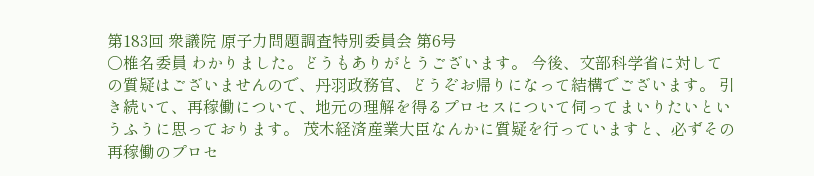第183回 衆議院 原子力問題調査特別委員会 第6号
○椎名委員 わかりました。どうもありがとうございます。 今後、文部科学省に対しての質疑はございませんので、丹羽政務官、どうぞお帰りになって結構でございます。 引き続いて、再稼働について、地元の理解を得るプロセスについて伺ってまいりたいというふうに思っております。 茂木経済産業大臣なんかに質疑を行っていますと、必ずその再稼働のプロセ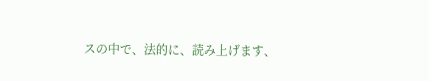スの中で、法的に、読み上げます、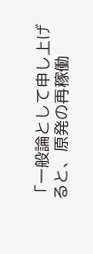「一般論として申し上げると、原発の再稼働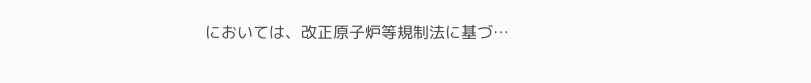においては、改正原子炉等規制法に基づ…